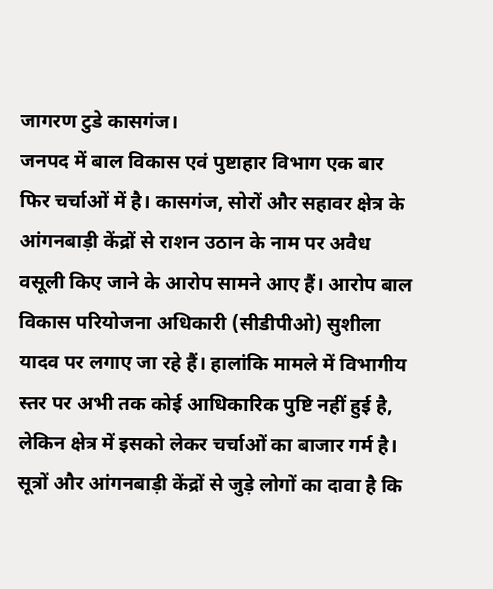जागरण टुडे कासगंज।
जनपद में बाल विकास एवं पुष्टाहार विभाग एक बार फिर चर्चाओं में है। कासगंज, सोरों और सहावर क्षेत्र के आंगनबाड़ी केंद्रों से राशन उठान के नाम पर अवैध वसूली किए जाने के आरोप सामने आए हैं। आरोप बाल विकास परियोजना अधिकारी (सीडीपीओ) सुशीला यादव पर लगाए जा रहे हैं। हालांकि मामले में विभागीय स्तर पर अभी तक कोई आधिकारिक पुष्टि नहीं हुई है, लेकिन क्षेत्र में इसको लेकर चर्चाओं का बाजार गर्म है।
सूत्रों और आंगनबाड़ी केंद्रों से जुड़े लोगों का दावा है कि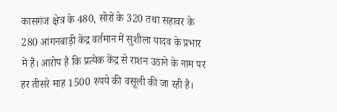कासगंज क्षेत्र के 480, सोरों के 320 तथा सहावर के 280 आंगनबाड़ी केंद्र वर्तमान में सुशीला यादव के प्रभार में हैं। आरोप है कि प्रत्येक केंद्र से राशन उठाने के नाम पर हर तीसरे माह 1500 रुपये की वसूली की जा रही है।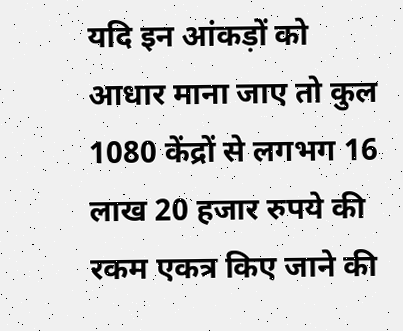यदि इन आंकड़ों को आधार माना जाए तो कुल 1080 केंद्रों से लगभग 16 लाख 20 हजार रुपये की रकम एकत्र किए जाने की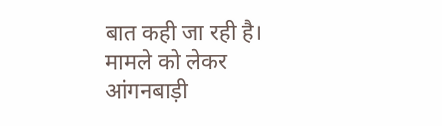बात कही जा रही है।
मामले को लेकर आंगनबाड़ी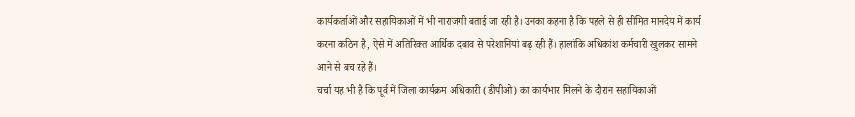कार्यकर्ताओं और सहायिकाओं में भी नाराजगी बताई जा रही है। उनका कहना है कि पहले से ही सीमित मानदेय में कार्य करना कठिन है, ऐसे में अतिरिक्त आर्थिक दबाव से परेशानियां बढ़ रही हैं। हालांकि अधिकांश कर्मचारी खुलकर सामने आने से बच रहे हैं।
चर्चा यह भी है कि पूर्व में जिला कार्यक्रम अधिकारी (डीपीओ) का कार्यभार मिलने के दौरान सहायिकाओं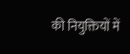की नियुक्तियों में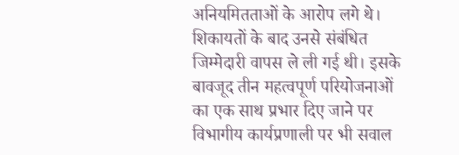अनियमितताओं के आरोप लगे थे। शिकायतों के बाद उनसे संबंधित जिम्मेदारी वापस ले ली गई थी। इसके बावजूद तीन महत्वपूर्ण परियोजनाओं का एक साथ प्रभार दिए जाने पर विभागीय कार्यप्रणाली पर भी सवाल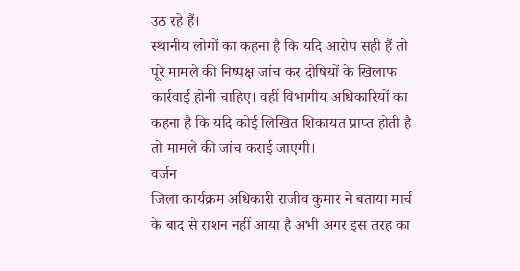उठ रहे हैं।
स्थानीय लोगों का कहना है कि यदि आरोप सही हैं तो पूरे मामले की निष्पक्ष जांच कर दोषियों के खिलाफ कार्रवाई होनी चाहिए। वहीं विभागीय अधिकारियों का कहना है कि यदि कोई लिखित शिकायत प्राप्त होती है तो मामले की जांच कराई जाएगी।
वर्जन
जिला कार्यक्रम अधिकारी राजीव कुमार ने बताया मार्च के बाद से राशन नहीं आया है अभी अगर इस तरह का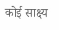कोई साक्ष्य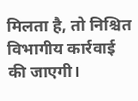मिलता है, तो निश्चित विभागीय कार्रवाई की जाएगी।